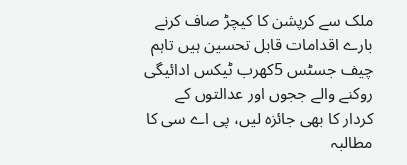ملک سے کرپشن کا کیچڑ صاف کرنے بارے اقدامات قابل تحسین ہیں تاہم چیف جسٹس 5کھرب ٹیکس ادائیگی روکنے والے ججوں اور عدالتوں کے کردار کا بھی جائزہ لیں، پی اے سی کا مطالبہ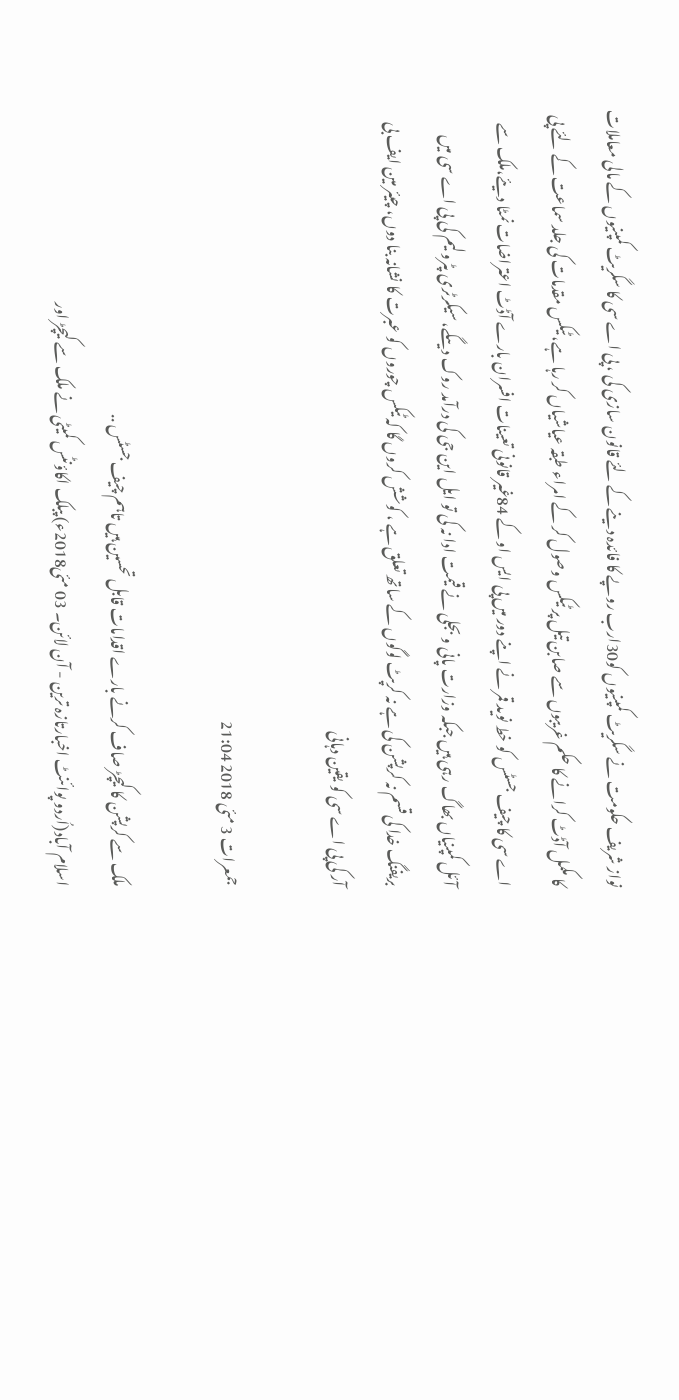نواز شریف حکومت نے سگریٹ کمپنیوں کو30ارب روپے کا فائدہ دینے کے لئے قانون سازی کی ، پی اے سی کا سگریٹ کمپنیوں کے مالی معاملات کا مکمل آڈٹ کرانے کا حکم غریبوں سے صابن تیل پر ٹیکس وصول کر کے امراء طبقہ عیاشیاں کر رہا ہے، ٹیکس مقدمات کی جلد سماعت کے لئے پی اے سی کا چیف جسٹس کو خط نوید قمر نے اپنے دور میں پی ایس او کے 84غیر قانونی تعینات افسران بارے آڈٹ اعتراضات نمٹا دیئے،ملک سے آئل کمپنیاں بھاگ رہی ہیں جبکہ وزارت پانی و بجلی نے قیمت ادا نہ کی تو ایل این جی کی درآمد روک دیںگے، سیکرٹری پٹرولیم کی پی اے سی میں بریفنگ خدا کی قسم نہ کرپشن کی ہے نہ کرپٹ لوگوں کے ساتھ تعلق ہے ، کوشش کروں گا کہ ٹیکس چوروں کو عبرت کا نشانہ بنا دوں، چیئر مین ایف بی آر کی پی اے سی کو یقین دہانی

جمعرات 3 مئی 2018 21:04

ملک سے کرپشن کا کیچڑ صاف کرنے بارے اقدامات قابل تحسین ہیں تاہم چیف جسٹس ..
اسلام آباد(اُردو پوائنٹ اخبارتازہ ترین - آن لائن۔ 03 مئی2018ء) پبلک اکاؤنٹس کمیٹی نے ملک سے کیچڑ اور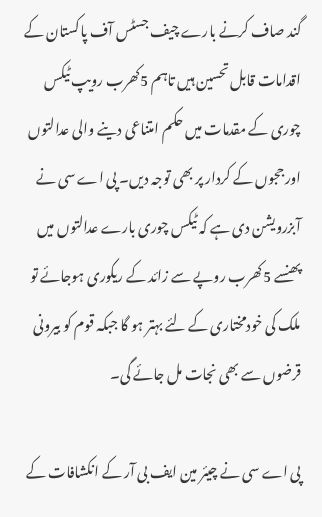گند صاف کرنے بارے چیف جسٹس آف پاکستان کے اقدامات قابل تحسین ہیں تاہم 5کھرب رویپ ٹیکس چوری کے مقدمات میں حکم امتناعی دینے والی عدالتوں اور ججوں کے کردار پر بھی توجہ دیں۔ پی اے سی نے آبزرویشن دی ہے کہ ٹیکس چوری بارے عدالتوں میں پھنسے 5کھرب روپے سے زائد کے ریکوری ہوجائے تو ملک کی خودمختاری کے لئے بہتر ہو گا جبکہ قوم کو بیرونی قرضوں سے بھی نجات مل جائے گی۔

پی اے سی نے چیئر مین ایف بی آر کے انکشافات کے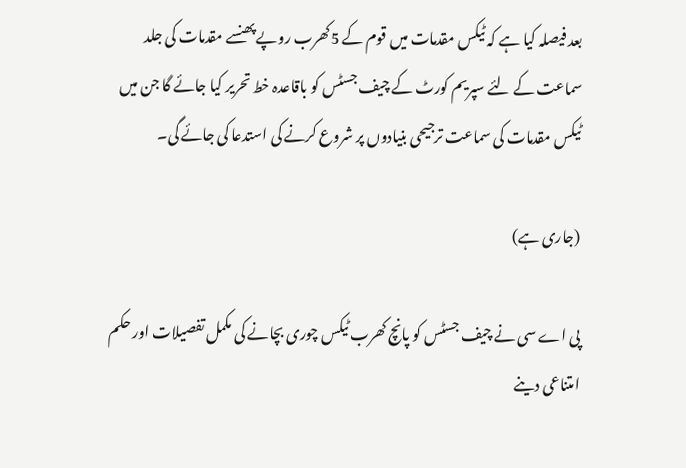بعد فیصلہ کیا ہے کہ ٹیکس مقدمات میں قوم کے 5کھرب روپے پھنسے مقدمات کی جلد سماعت کے لئے سپریم کورٹ کے چیف جسٹس کو باقاعدہ خط تحریر کیا جائے گا جن میں ٹیکس مقدمات کی سماعت ترجیحی بنیادوں پر شروع کرنے کی استدعا کی جائے گی۔

(جاری ہے)

پی اے سی نے چیف جسٹس کو پانچ کھرب ٹیکس چوری بچانے کی مکمل تفصیلات اور حکم امتناعی دینے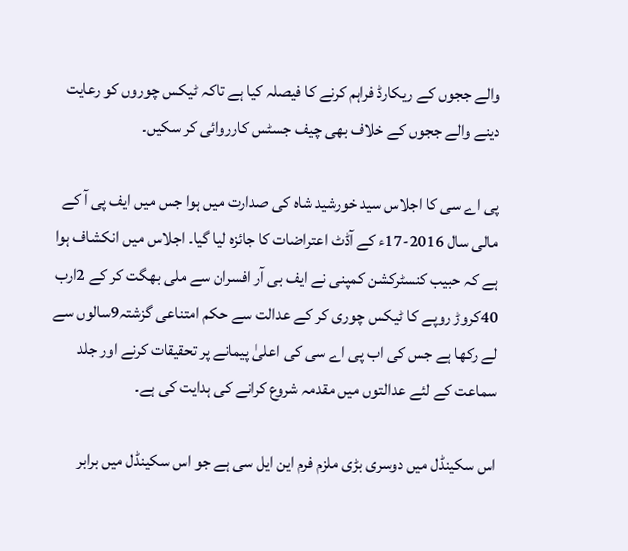والے ججوں کے ریکارڈ فراہم کرنے کا فیصلہ کیا ہے تاکہ ٹیکس چوروں کو رعایت دینے والے ججوں کے خلاف بھی چیف جسٹس کارروائی کر سکیں۔

پی اے سی کا اجلاس سید خورشید شاہ کی صدارت میں ہوا جس میں ایف پی آ کے مالی سال 2016-17ء کے آڈٹ اعتراضات کا جائزہ لیا گیا۔ اجلاس میں انکشاف ہوا ہے کہ حبیب کنسٹرکشن کمپنی نے ایف بی آر افسران سے ملی بھگت کر کے 2ارب 40کروڑ روپے کا ٹیکس چوری کر کے عدالت سے حکم امتناعی گزشتہ9سالوں سے لے رکھا ہے جس کی اب پی اے سی کی اعلیٰ پیمانے پر تحقیقات کرنے اور جلد سماعت کے لئے عدالتوں میں مقدمہ شروع کرانے کی ہدایت کی ہے۔

اس سکینڈل میں دوسری بڑی ملزم فرم این ایل سی ہے جو اس سکینڈل میں برابر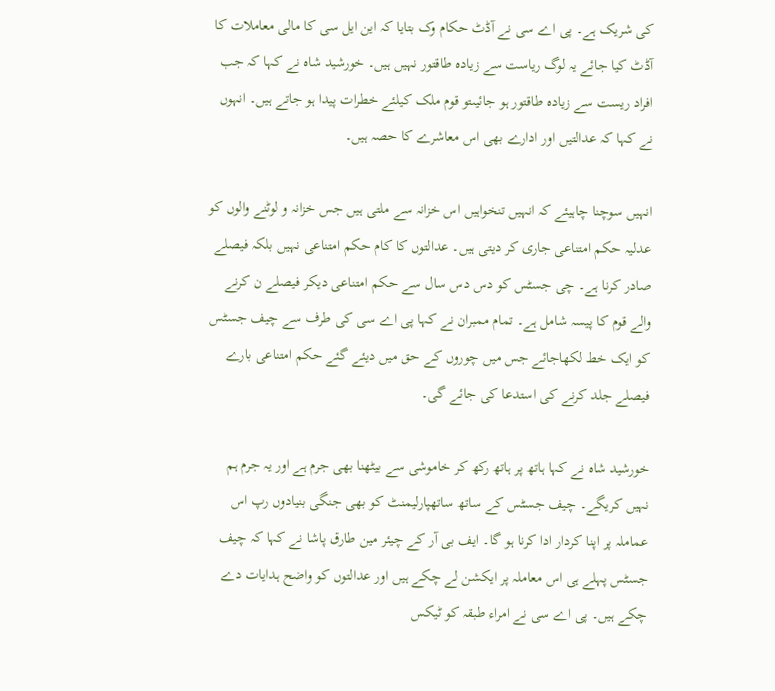کی شریک ہے۔ پی اے سی نے آڈٹ حکام وک بتایا کہ این ایل سی کا مالی معاملات کا آڈٹ کیا جائے یہ لوگ ریاست سے زیادہ طاقتور نہیں ہیں۔ خورشید شاہ نے کہا کہ جب افراد ریست سے زیادہ طاقتور ہو جائیںتو قوم ملک کیلئے خطرات پیدا ہو جاتے ہیں۔ انہوں نے کہا کہ عدالتیں اور ادارے بھی اس معاشرے کا حصہ ہیں۔

انہیں سوچنا چاہیئے کہ انہیں تنخواہیں اس خزانہ سے ملتی ہیں جس خزانہ و لوٹنے والوں کو عدلیہ حکم امتناعی جاری کر دیتی ہیں۔ عدالتوں کا کام حکم امتناعی نہیں بلکہ فیصلے صادر کرنا ہے۔ چی جسٹس کو دس دس سال سے حکم امتناعی دیکر فیصلے ن کرنے والے قوم کا پیسہ شامل ہے۔ تمام ممبران نے کہا پی اے سی کی طرف سے چیف جسٹس کو ایک خط لکھاجائے جس میں چوروں کے حق میں دیئے گئے حکم امتناعی بارے فیصلے جلد کرنے کی استدعا کی جائے گی۔

خورشید شاہ نے کہا ہاتھ پر ہاتھ رکھ کر خاموشی سے بیٹھنا بھی جرم ہے اور یہ جرم ہم نہیں کریگے۔ چیف جسٹس کے ساتھ ساتھپارلیمنٹ کو بھی جنگی بنیادوں رپ اس عماملہ پر اپنا کردار ادا کرنا ہو گا۔ ایف بی آر کے چیئر مین طارق پاشا نے کہا کہ چیف جسٹس پہلے ہی اس معاملہ پر ایکشن لے چکے ہیں اور عدالتوں کو واضح ہدایات دے چکے ہیں۔ پی اے سی نے امراء طبقہ کو ٹیکس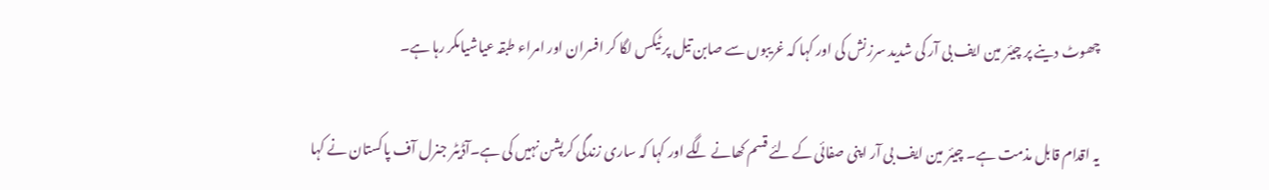چھوٹ دینے پر چیئر مین ایف بی آر کی شدید سرزنش کی اور کہا کہ غریبوں سے صابن تیل پر ٹیکس لگا کر افسران اور امراء طبقہ عیاشیاںکر رہا ہے۔

یہ اقدام قابل مذمت ہے۔ چیئر مین ایف بی آر اپنی صفائی کے لئے قسم کھانے لگے اور کہا کہ ساری زندگی کرپشن نہیں کی ہے۔آڈیٹر جنرل آف پاکستان نے کہا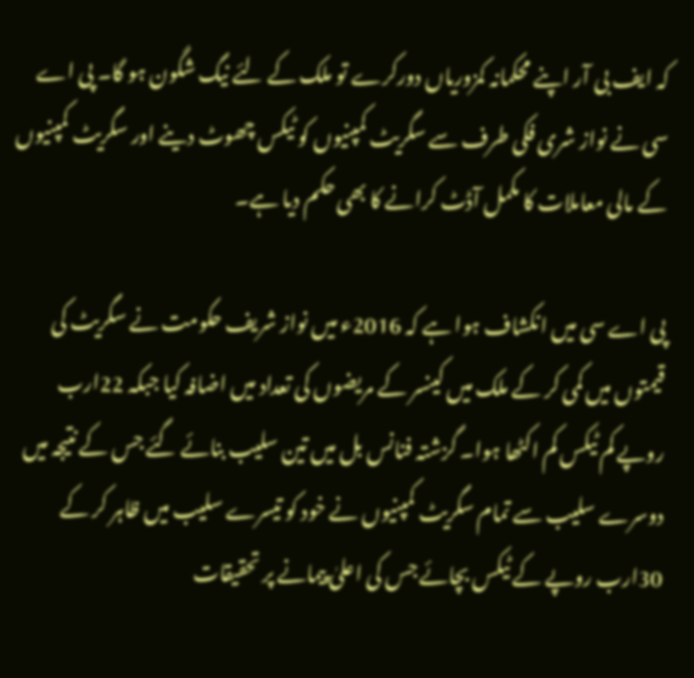کہ ایف بی آر اپنے محکمانہ کمزوریاں دورکرے تو ملک کے لئے نیگ شگون ہو گا۔ پی اے سی نے نواز شری فکی طرف سے سگریٹ کمپنیوں کو ٹیکس چھوٹ دینے اور سگریٹ کمپنیوں کے مالی معاملات کا مکمل آڈٹ کرانے کا بھی حکم دیا ہے۔

پی اے سی میں انکشاف ہوا ہے کہ 2016ء میں نواز شریف حکومت نے سگریٹ کی قیمتوں میں کمی کر کے ملک میں کینسر کے مریضوں کی تعداد میں اضافہ کیا جبکہ 22ارب روپے کم ٹیکس کم اکٹھا ہوا۔ گزشتہ فنانس بل میں تین سلیب بنائے گئے جس کے نتیجہ میں دوسرے سلیب سے تمام سگریٹ کمپنیوں نے خود کو تیسرے سلیب میں ظاہر کر کے 30ارب روپے کے ٹیکس بچائے جس کی اعلیٰ پیمانے پر تحقیقات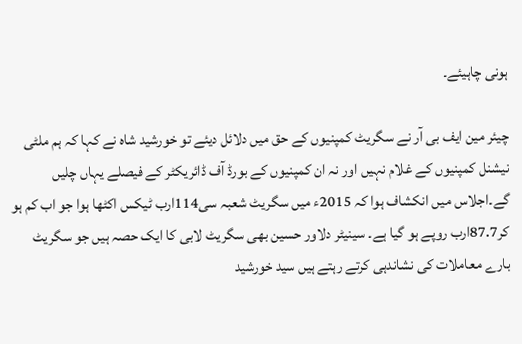ہونی چاہیئے۔

چیئر مین ایف بی آر نے سگریٹ کمپنیوں کے حق میں دلائل دیئے تو خورشید شاہ نے کہا کہ ہم ملٹی نیشنل کمپنیوں کے غلام نہیں اور نہ ان کمپنیوں کے بورڈ آف ڈائریکٹر کے فیصلے یہاں چلیں گے۔اجلاس میں انکشاف ہوا کہ 2015ء میں سگریٹ شعبہ سی114ارب ٹیکس اکٹھا ہوا جو اب کم ہو کر87.7ارب روپے ہو گیا ہے۔ سینیٹر دلاور حسین بھی سگریٹ لابی کا ایک حصہ ہیں جو سگریٹ بارے معاملات کی نشاندہی کرتے رہتے ہیں سید خورشید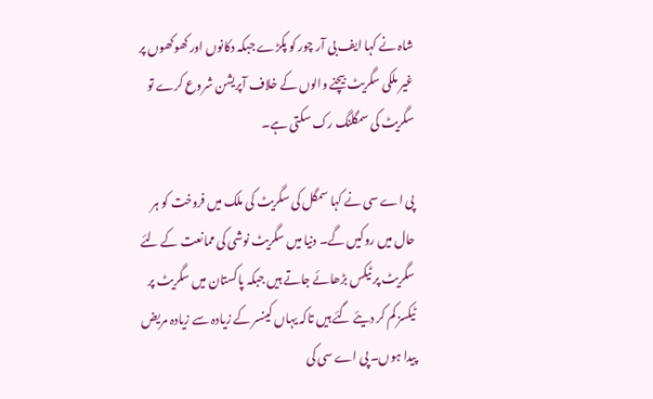شاہ نے کہا ایف بی آر چور کو پکڑے جبکہ دکانوں اور کھوکھوں پر غیر ملکی سگریٹ بیچنے والوں کے خلاف آپریشن شروع کرے تو سگریٹ کی سمگلنگ رک سکتی ہے۔

پی اے سی نے کہا سمگل کی سگریٹ کی ملک میں فروخت کو ہر حال میں روکیں گے۔ دنیا میں سگریٹ نوشی کی ممانعت کے لئے سگریٹ پر ٹیکس بڑھائے جاتے ہیں جبکہ پاکستان میں سگریٹ پر ٹیکسز کم کر دیئے گئے ہیں تاکہ یہاں کینسر کے زیادہ سے زیادہ مریض پیدا ہوں۔ پی اے سی کی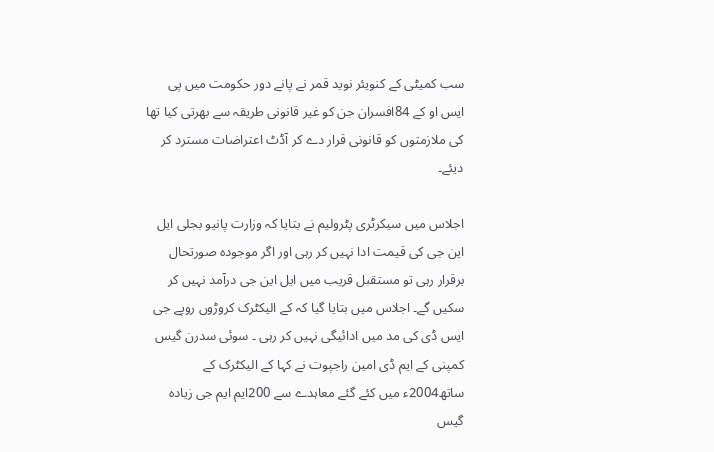سب کمیٹی کے کنویئر نوید قمر نے پانے دور حکومت میں پی ایس او کے 84افسران جن کو غیر قانونی طریقہ سے بھرتی کیا تھا کی ملازمتوں کو قانونی قرار دے کر آڈٹ اعتراضات مسترد کر دیئے۔

اجلاس میں سیکرٹری پٹرولیم نے بتایا کہ وزارت پانیو بجلی ایل این جی کی قیمت ادا نہیں کر رہی اور اگر موجودہ صورتحال برقرار رہی تو مستقبل قریب میں ایل این جی درآمد نہیں کر سکیں گے۔ اجلاس میں بتایا گیا کہ کے الیکٹرک کروڑوں روپے جی ایس ڈی کی مد میں ادائیگی نہیں کر رہی ۔ سوئی سدرن گیس کمپنی کے ایم ڈی امین راجپوت نے کہا کے الیکٹرک کے ساتھ2004ء میں کئے گئے معاہدے سے 200ایم ایم جی زیادہ گیس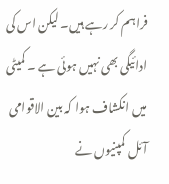فراہم کر رہے ہیں۔ لیکن اس کی ادائیگی بھی نہیں ہوئی ہے ۔ کمیٹی میں انکشاف ہوا کہ بین الاقوامی آئل کمپنیوں نے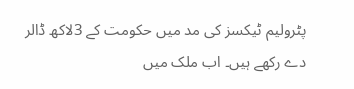پٹرولیم ٹیکسز کی مد میں حکومت کے 3لاکھ ڈالر دے رکھے ہیں۔ اب ملک میں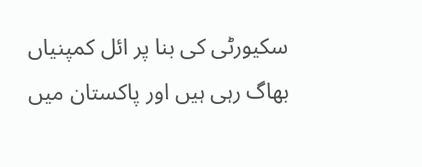سکیورٹی کی بنا پر ائل کمپنیاں بھاگ رہی ہیں اور پاکستان میں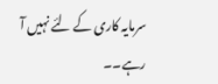سرمایہ کاری کے لئے نہیں آ رہے۔۔